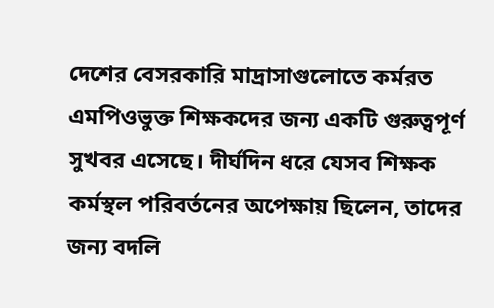দেশের বেসরকারি মাদ্রাসাগুলোতে কর্মরত এমপিওভুক্ত শিক্ষকদের জন্য একটি গুরুত্বপূর্ণ সুখবর এসেছে। দীর্ঘদিন ধরে যেসব শিক্ষক কর্মস্থল পরিবর্তনের অপেক্ষায় ছিলেন, তাদের জন্য বদলি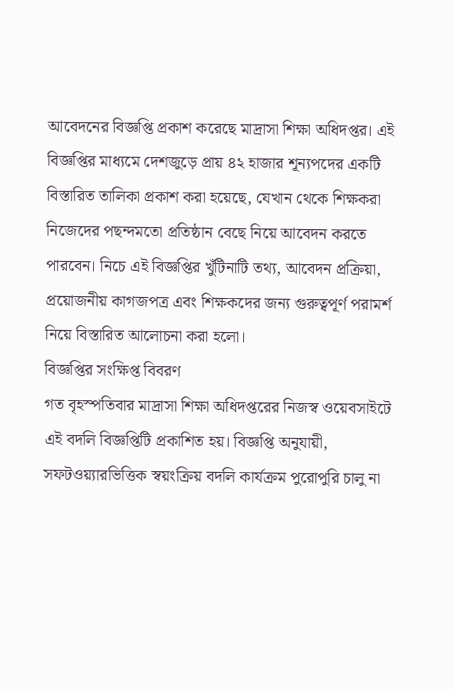আবেদনের বিজ্ঞপ্তি প্রকাশ করেছে মাদ্রাসা শিক্ষা অধিদপ্তর। এই বিজ্ঞপ্তির মাধ্যমে দেশজুড়ে প্রায় ৪২ হাজার শূন্যপদের একটি বিস্তারিত তালিকা প্রকাশ করা হয়েছে, যেখান থেকে শিক্ষকরা নিজেদের পছন্দমতো প্রতিষ্ঠান বেছে নিয়ে আবেদন করতে পারবেন। নিচে এই বিজ্ঞপ্তির খুঁটিনাটি তথ্য, আবেদন প্রক্রিয়া, প্রয়োজনীয় কাগজপত্র এবং শিক্ষকদের জন্য গুরুত্বপূর্ণ পরামর্শ নিয়ে বিস্তারিত আলোচনা করা হলো।
বিজ্ঞপ্তির সংক্ষিপ্ত বিবরণ
গত বৃহস্পতিবার মাদ্রাসা শিক্ষা অধিদপ্তরের নিজস্ব ওয়েবসাইটে এই বদলি বিজ্ঞপ্তিটি প্রকাশিত হয়। বিজ্ঞপ্তি অনুযায়ী, সফটওয়্যারভিত্তিক স্বয়ংক্রিয় বদলি কার্যক্রম পুরোপুরি চালু না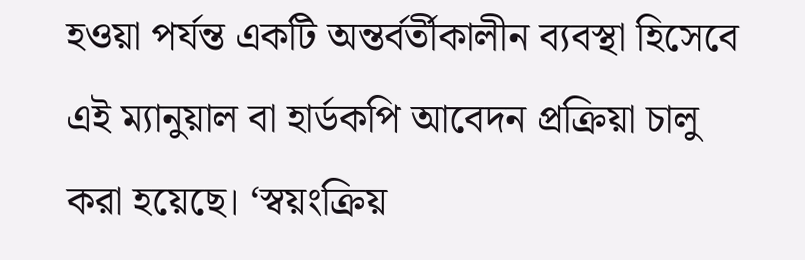হওয়া পর্যন্ত একটি অন্তর্বর্তীকালীন ব্যবস্থা হিসেবে এই ম্যানুয়াল বা হার্ডকপি আবেদন প্রক্রিয়া চালু করা হয়েছে। ‘স্বয়ংক্রিয়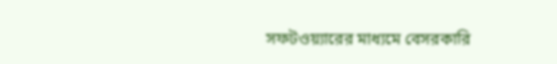সফটওয়্যারের মাধ্যমে বেসরকারি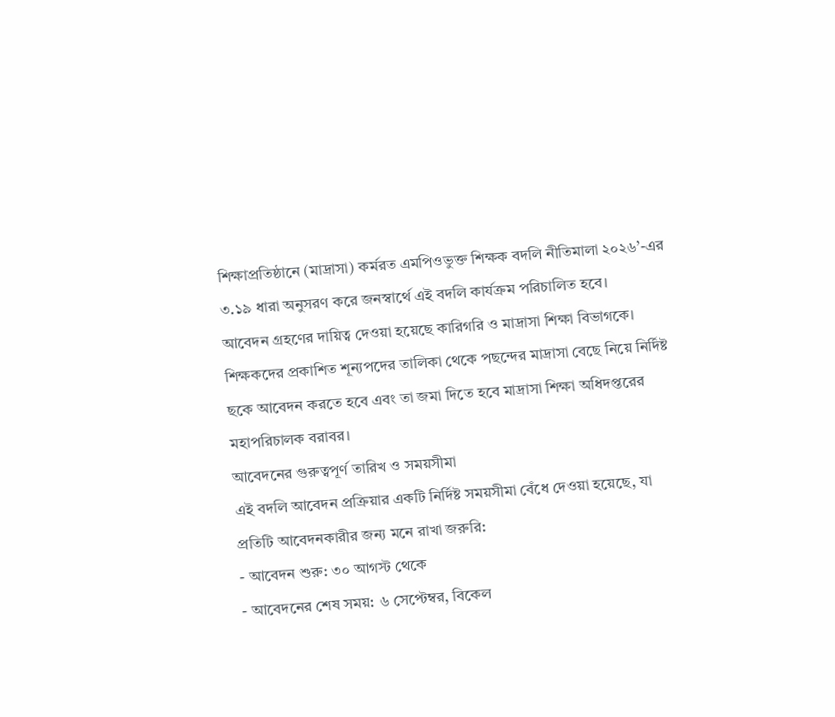শিক্ষাপ্রতিষ্ঠানে (মাদ্রাসা) কর্মরত এমপিওভুক্ত শিক্ষক বদলি নীতিমালা ২০২৬’-এর ৩.১৯ ধারা অনুসরণ করে জনস্বার্থে এই বদলি কার্যক্রম পরিচালিত হবে।
আবেদন গ্রহণের দায়িত্ব দেওয়া হয়েছে কারিগরি ও মাদ্রাসা শিক্ষা বিভাগকে। শিক্ষকদের প্রকাশিত শূন্যপদের তালিকা থেকে পছন্দের মাদ্রাসা বেছে নিয়ে নির্দিষ্ট ছকে আবেদন করতে হবে এবং তা জমা দিতে হবে মাদ্রাসা শিক্ষা অধিদপ্তরের মহাপরিচালক বরাবর।
আবেদনের গুরুত্বপূর্ণ তারিখ ও সময়সীমা
এই বদলি আবেদন প্রক্রিয়ার একটি নির্দিষ্ট সময়সীমা বেঁধে দেওয়া হয়েছে, যা প্রতিটি আবেদনকারীর জন্য মনে রাখা জরুরি:
- আবেদন শুরু: ৩০ আগস্ট থেকে
- আবেদনের শেষ সময়: ৬ সেপ্টেম্বর, বিকেল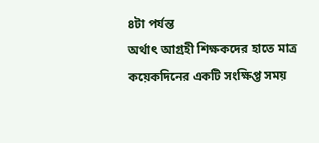৪টা পর্যন্ত
অর্থাৎ আগ্রহী শিক্ষকদের হাতে মাত্র কয়েকদিনের একটি সংক্ষিপ্ত সময়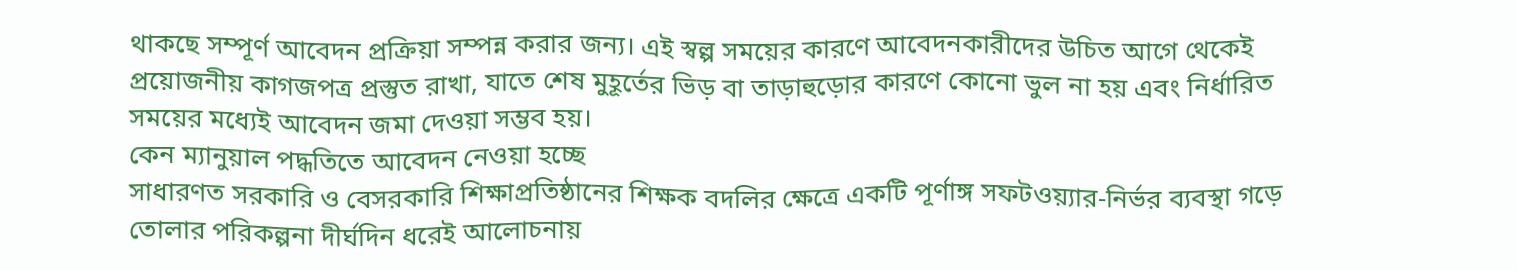থাকছে সম্পূর্ণ আবেদন প্রক্রিয়া সম্পন্ন করার জন্য। এই স্বল্প সময়ের কারণে আবেদনকারীদের উচিত আগে থেকেই প্রয়োজনীয় কাগজপত্র প্রস্তুত রাখা, যাতে শেষ মুহূর্তের ভিড় বা তাড়াহুড়োর কারণে কোনো ভুল না হয় এবং নির্ধারিত সময়ের মধ্যেই আবেদন জমা দেওয়া সম্ভব হয়।
কেন ম্যানুয়াল পদ্ধতিতে আবেদন নেওয়া হচ্ছে
সাধারণত সরকারি ও বেসরকারি শিক্ষাপ্রতিষ্ঠানের শিক্ষক বদলির ক্ষেত্রে একটি পূর্ণাঙ্গ সফটওয়্যার-নির্ভর ব্যবস্থা গড়ে তোলার পরিকল্পনা দীর্ঘদিন ধরেই আলোচনায়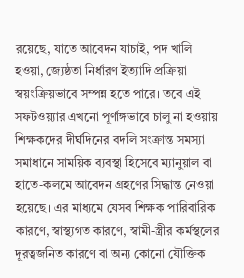রয়েছে, যাতে আবেদন যাচাই, পদ খালি হওয়া, জ্যেষ্ঠতা নির্ধারণ ইত্যাদি প্রক্রিয়া স্বয়ংক্রিয়ভাবে সম্পন্ন হতে পারে। তবে এই সফটওয়্যার এখনো পূর্ণাঙ্গভাবে চালু না হওয়ায় শিক্ষকদের দীর্ঘদিনের বদলি সংক্রান্ত সমস্যা সমাধানে সাময়িক ব্যবস্থা হিসেবে ম্যানুয়াল বা হাতে-কলমে আবেদন গ্রহণের সিদ্ধান্ত নেওয়া হয়েছে। এর মাধ্যমে যেসব শিক্ষক পারিবারিক কারণে, স্বাস্থ্যগত কারণে, স্বামী-স্ত্রীর কর্মস্থলের দূরত্বজনিত কারণে বা অন্য কোনো যৌক্তিক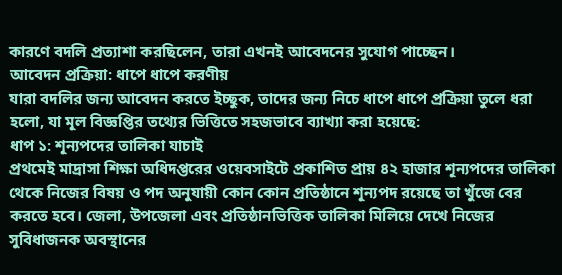কারণে বদলি প্রত্যাশা করছিলেন, তারা এখনই আবেদনের সুযোগ পাচ্ছেন।
আবেদন প্রক্রিয়া: ধাপে ধাপে করণীয়
যারা বদলির জন্য আবেদন করতে ইচ্ছুক, তাদের জন্য নিচে ধাপে ধাপে প্রক্রিয়া তুলে ধরা হলো, যা মূল বিজ্ঞপ্তির তথ্যের ভিত্তিতে সহজভাবে ব্যাখ্যা করা হয়েছে:
ধাপ ১: শূন্যপদের তালিকা যাচাই
প্রথমেই মাদ্রাসা শিক্ষা অধিদপ্তরের ওয়েবসাইটে প্রকাশিত প্রায় ৪২ হাজার শূন্যপদের তালিকা থেকে নিজের বিষয় ও পদ অনুযায়ী কোন কোন প্রতিষ্ঠানে শূন্যপদ রয়েছে তা খুঁজে বের করতে হবে। জেলা, উপজেলা এবং প্রতিষ্ঠানভিত্তিক তালিকা মিলিয়ে দেখে নিজের সুবিধাজনক অবস্থানের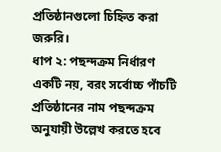প্রতিষ্ঠানগুলো চিহ্নিত করা জরুরি।
ধাপ ২: পছন্দক্রম নির্ধারণ
একটি নয়, বরং সর্বোচ্চ পাঁচটি প্রতিষ্ঠানের নাম পছন্দক্রম অনুযায়ী উল্লেখ করতে হবে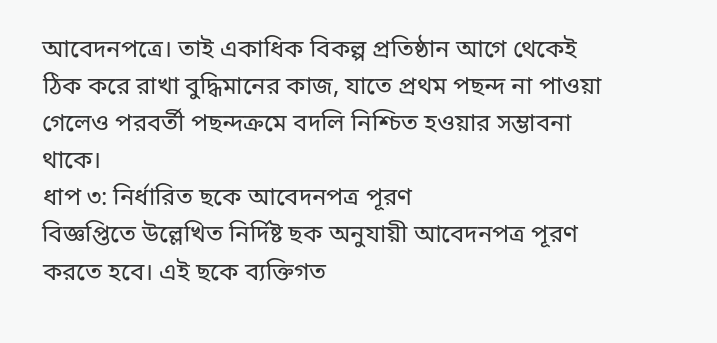আবেদনপত্রে। তাই একাধিক বিকল্প প্রতিষ্ঠান আগে থেকেই ঠিক করে রাখা বুদ্ধিমানের কাজ, যাতে প্রথম পছন্দ না পাওয়া গেলেও পরবর্তী পছন্দক্রমে বদলি নিশ্চিত হওয়ার সম্ভাবনা থাকে।
ধাপ ৩: নির্ধারিত ছকে আবেদনপত্র পূরণ
বিজ্ঞপ্তিতে উল্লেখিত নির্দিষ্ট ছক অনুযায়ী আবেদনপত্র পূরণ করতে হবে। এই ছকে ব্যক্তিগত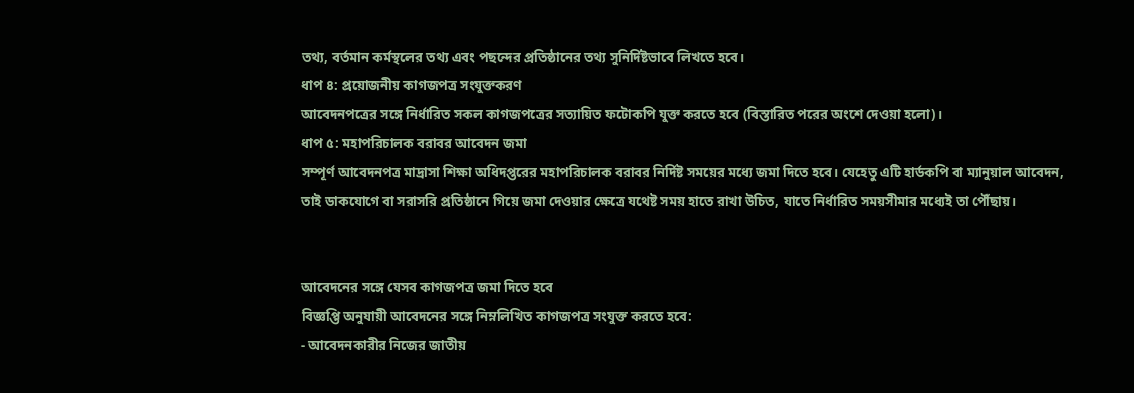তথ্য, বর্তমান কর্মস্থলের তথ্য এবং পছন্দের প্রতিষ্ঠানের তথ্য সুনির্দিষ্টভাবে লিখতে হবে।
ধাপ ৪: প্রয়োজনীয় কাগজপত্র সংযুক্তকরণ
আবেদনপত্রের সঙ্গে নির্ধারিত সকল কাগজপত্রের সত্যায়িত ফটোকপি যুক্ত করতে হবে (বিস্তারিত পরের অংশে দেওয়া হলো)।
ধাপ ৫: মহাপরিচালক বরাবর আবেদন জমা
সম্পূর্ণ আবেদনপত্র মাদ্রাসা শিক্ষা অধিদপ্তরের মহাপরিচালক বরাবর নির্দিষ্ট সময়ের মধ্যে জমা দিতে হবে। যেহেতু এটি হার্ডকপি বা ম্যানুয়াল আবেদন, তাই ডাকযোগে বা সরাসরি প্রতিষ্ঠানে গিয়ে জমা দেওয়ার ক্ষেত্রে যথেষ্ট সময় হাতে রাখা উচিত, যাতে নির্ধারিত সময়সীমার মধ্যেই তা পৌঁছায়।


আবেদনের সঙ্গে যেসব কাগজপত্র জমা দিতে হবে
বিজ্ঞপ্তি অনুযায়ী আবেদনের সঙ্গে নিম্নলিখিত কাগজপত্র সংযুক্ত করতে হবে:
- আবেদনকারীর নিজের জাতীয়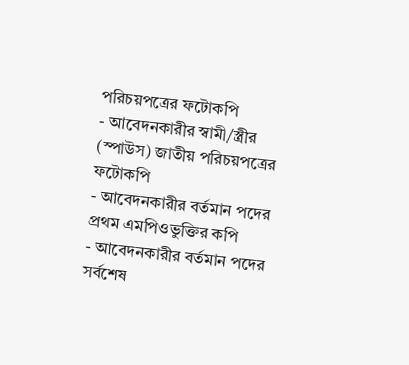পরিচয়পত্রের ফটোকপি
- আবেদনকারীর স্বামী/স্ত্রীর (স্পাউস) জাতীয় পরিচয়পত্রের ফটোকপি
- আবেদনকারীর বর্তমান পদের প্রথম এমপিওভুক্তির কপি
- আবেদনকারীর বর্তমান পদের সর্বশেষ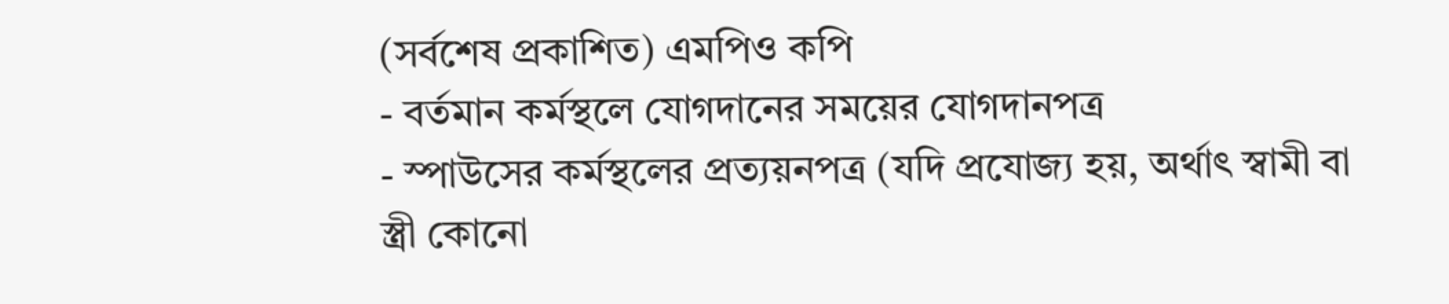(সর্বশেষ প্রকাশিত) এমপিও কপি
- বর্তমান কর্মস্থলে যোগদানের সময়ের যোগদানপত্র
- স্পাউসের কর্মস্থলের প্রত্যয়নপত্র (যদি প্রযোজ্য হয়, অর্থাৎ স্বামী বা স্ত্রী কোনো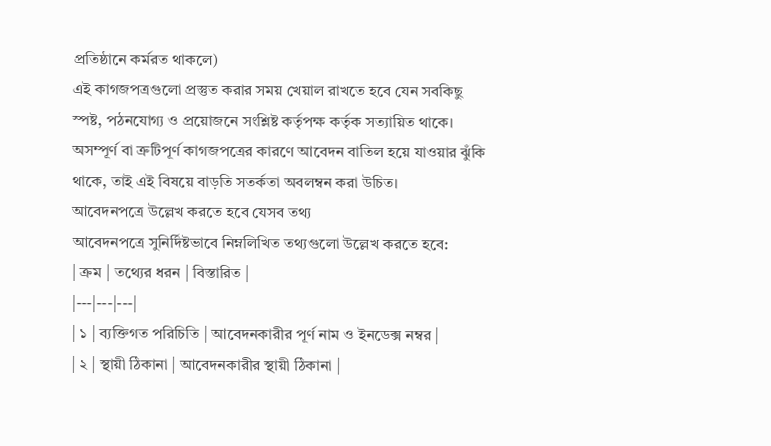প্রতিষ্ঠানে কর্মরত থাকলে)
এই কাগজপত্রগুলো প্রস্তুত করার সময় খেয়াল রাখতে হবে যেন সবকিছু স্পষ্ট, পঠনযোগ্য ও প্রয়োজনে সংশ্লিষ্ট কর্তৃপক্ষ কর্তৃক সত্যায়িত থাকে। অসম্পূর্ণ বা ত্রুটিপূর্ণ কাগজপত্রের কারণে আবেদন বাতিল হয়ে যাওয়ার ঝুঁকি থাকে, তাই এই বিষয়ে বাড়তি সতর্কতা অবলম্বন করা উচিত।
আবেদনপত্রে উল্লেখ করতে হবে যেসব তথ্য
আবেদনপত্রে সুনির্দিষ্টভাবে নিম্নলিখিত তথ্যগুলো উল্লেখ করতে হবে:
| ক্রম | তথ্যের ধরন | বিস্তারিত |
|---|---|---|
| ১ | ব্যক্তিগত পরিচিতি | আবেদনকারীর পূর্ণ নাম ও ইনডেক্স নম্বর |
| ২ | স্থায়ী ঠিকানা | আবেদনকারীর স্থায়ী ঠিকানা |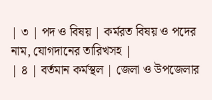| ৩ | পদ ও বিষয় | কর্মরত বিষয় ও পদের নাম, যোগদানের তারিখসহ |
| ৪ | বর্তমান কর্মস্থল | জেলা ও উপজেলার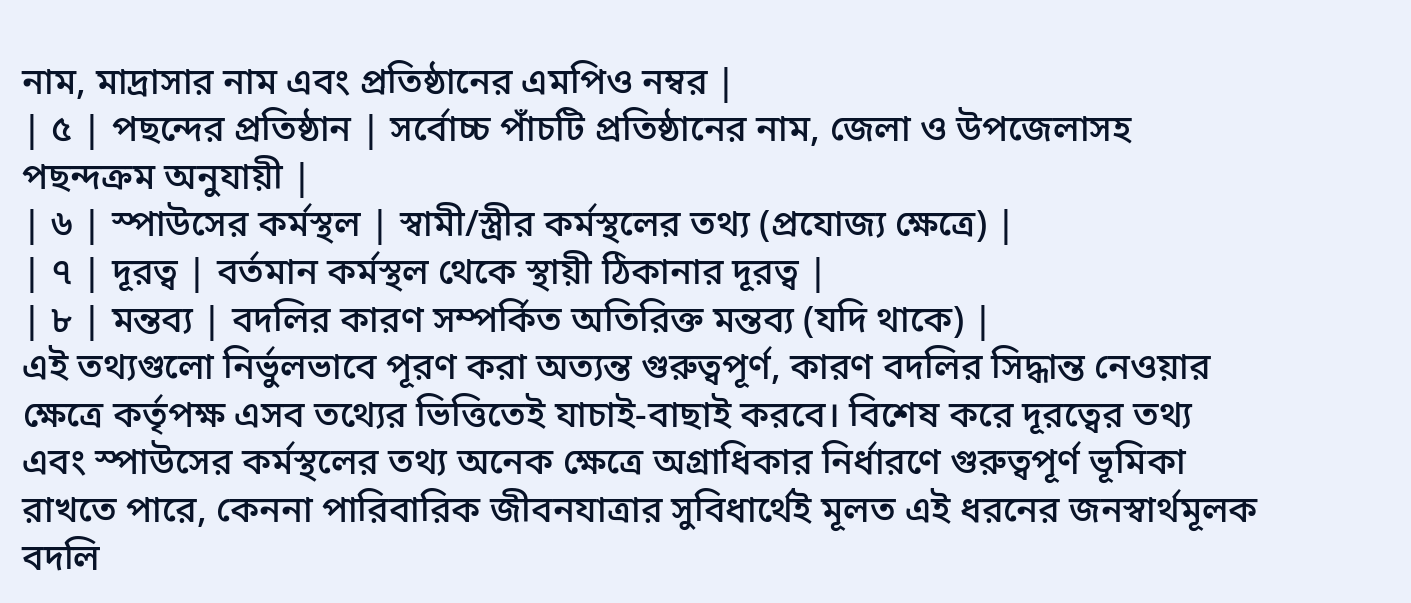নাম, মাদ্রাসার নাম এবং প্রতিষ্ঠানের এমপিও নম্বর |
| ৫ | পছন্দের প্রতিষ্ঠান | সর্বোচ্চ পাঁচটি প্রতিষ্ঠানের নাম, জেলা ও উপজেলাসহ পছন্দক্রম অনুযায়ী |
| ৬ | স্পাউসের কর্মস্থল | স্বামী/স্ত্রীর কর্মস্থলের তথ্য (প্রযোজ্য ক্ষেত্রে) |
| ৭ | দূরত্ব | বর্তমান কর্মস্থল থেকে স্থায়ী ঠিকানার দূরত্ব |
| ৮ | মন্তব্য | বদলির কারণ সম্পর্কিত অতিরিক্ত মন্তব্য (যদি থাকে) |
এই তথ্যগুলো নির্ভুলভাবে পূরণ করা অত্যন্ত গুরুত্বপূর্ণ, কারণ বদলির সিদ্ধান্ত নেওয়ার ক্ষেত্রে কর্তৃপক্ষ এসব তথ্যের ভিত্তিতেই যাচাই-বাছাই করবে। বিশেষ করে দূরত্বের তথ্য এবং স্পাউসের কর্মস্থলের তথ্য অনেক ক্ষেত্রে অগ্রাধিকার নির্ধারণে গুরুত্বপূর্ণ ভূমিকা রাখতে পারে, কেননা পারিবারিক জীবনযাত্রার সুবিধার্থেই মূলত এই ধরনের জনস্বার্থমূলক বদলি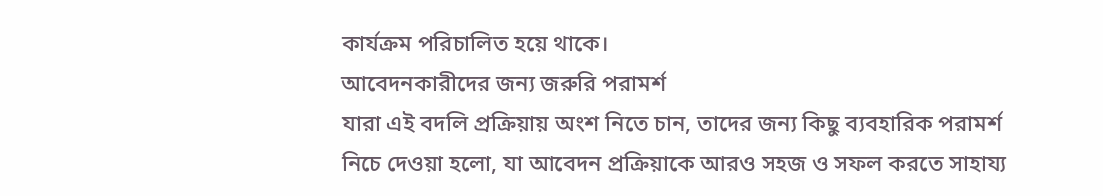কার্যক্রম পরিচালিত হয়ে থাকে।
আবেদনকারীদের জন্য জরুরি পরামর্শ
যারা এই বদলি প্রক্রিয়ায় অংশ নিতে চান, তাদের জন্য কিছু ব্যবহারিক পরামর্শ নিচে দেওয়া হলো, যা আবেদন প্রক্রিয়াকে আরও সহজ ও সফল করতে সাহায্য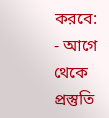করবে:
- আগে থেকে প্রস্তুতি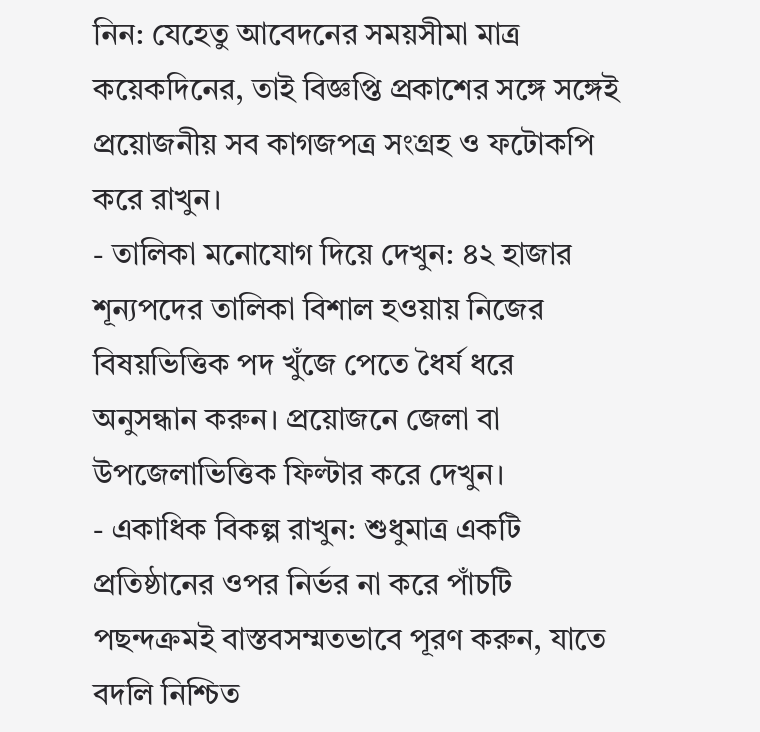নিন: যেহেতু আবেদনের সময়সীমা মাত্র কয়েকদিনের, তাই বিজ্ঞপ্তি প্রকাশের সঙ্গে সঙ্গেই প্রয়োজনীয় সব কাগজপত্র সংগ্রহ ও ফটোকপি করে রাখুন।
- তালিকা মনোযোগ দিয়ে দেখুন: ৪২ হাজার শূন্যপদের তালিকা বিশাল হওয়ায় নিজের বিষয়ভিত্তিক পদ খুঁজে পেতে ধৈর্য ধরে অনুসন্ধান করুন। প্রয়োজনে জেলা বা উপজেলাভিত্তিক ফিল্টার করে দেখুন।
- একাধিক বিকল্প রাখুন: শুধুমাত্র একটি প্রতিষ্ঠানের ওপর নির্ভর না করে পাঁচটি পছন্দক্রমই বাস্তবসম্মতভাবে পূরণ করুন, যাতে বদলি নিশ্চিত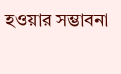হওয়ার সম্ভাবনা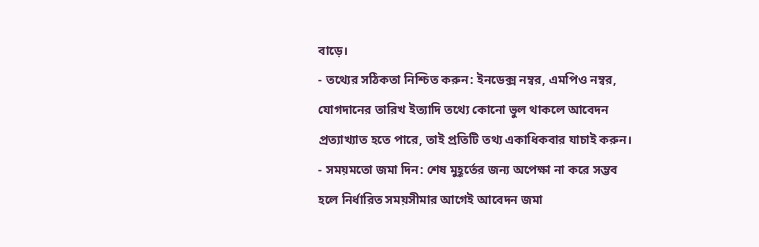বাড়ে।
- তথ্যের সঠিকতা নিশ্চিত করুন: ইনডেক্স নম্বর, এমপিও নম্বর, যোগদানের তারিখ ইত্যাদি তথ্যে কোনো ভুল থাকলে আবেদন প্রত্যাখ্যাত হতে পারে, তাই প্রতিটি তথ্য একাধিকবার যাচাই করুন।
- সময়মতো জমা দিন: শেষ মুহূর্তের জন্য অপেক্ষা না করে সম্ভব হলে নির্ধারিত সময়সীমার আগেই আবেদন জমা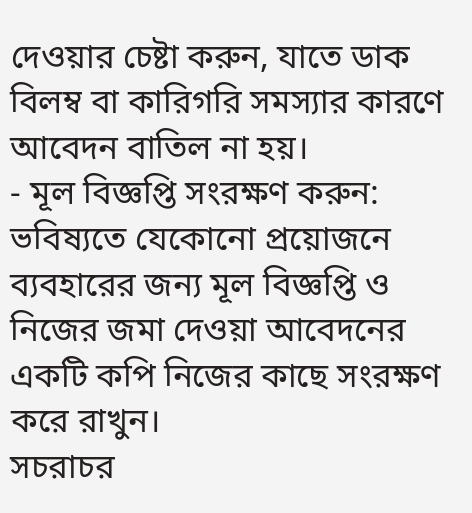দেওয়ার চেষ্টা করুন, যাতে ডাক বিলম্ব বা কারিগরি সমস্যার কারণে আবেদন বাতিল না হয়।
- মূল বিজ্ঞপ্তি সংরক্ষণ করুন: ভবিষ্যতে যেকোনো প্রয়োজনে ব্যবহারের জন্য মূল বিজ্ঞপ্তি ও নিজের জমা দেওয়া আবেদনের একটি কপি নিজের কাছে সংরক্ষণ করে রাখুন।
সচরাচর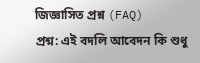জিজ্ঞাসিত প্রশ্ন (FAQ)
প্রশ্ন: এই বদলি আবেদন কি শুধু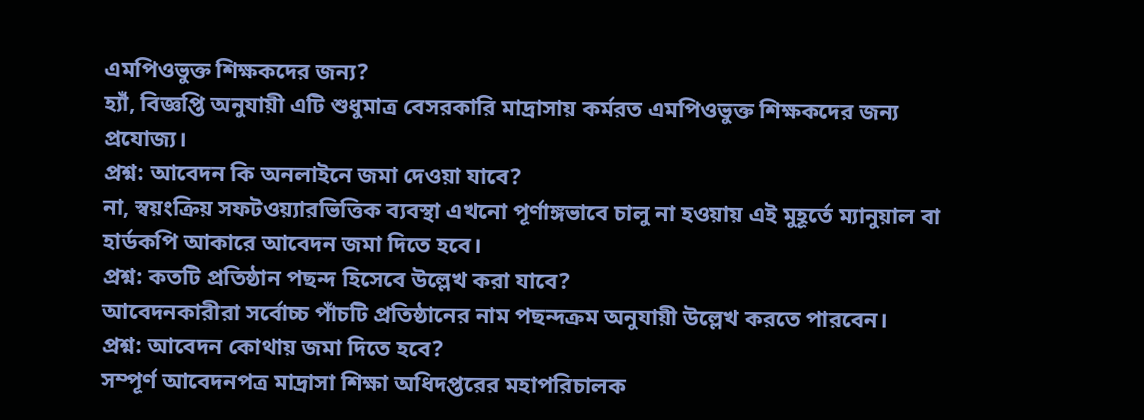এমপিওভুক্ত শিক্ষকদের জন্য?
হ্যাঁ, বিজ্ঞপ্তি অনুযায়ী এটি শুধুমাত্র বেসরকারি মাদ্রাসায় কর্মরত এমপিওভুক্ত শিক্ষকদের জন্য প্রযোজ্য।
প্রশ্ন: আবেদন কি অনলাইনে জমা দেওয়া যাবে?
না, স্বয়ংক্রিয় সফটওয়্যারভিত্তিক ব্যবস্থা এখনো পূর্ণাঙ্গভাবে চালু না হওয়ায় এই মুহূর্তে ম্যানুয়াল বা হার্ডকপি আকারে আবেদন জমা দিতে হবে।
প্রশ্ন: কতটি প্রতিষ্ঠান পছন্দ হিসেবে উল্লেখ করা যাবে?
আবেদনকারীরা সর্বোচ্চ পাঁচটি প্রতিষ্ঠানের নাম পছন্দক্রম অনুযায়ী উল্লেখ করতে পারবেন।
প্রশ্ন: আবেদন কোথায় জমা দিতে হবে?
সম্পূর্ণ আবেদনপত্র মাদ্রাসা শিক্ষা অধিদপ্তরের মহাপরিচালক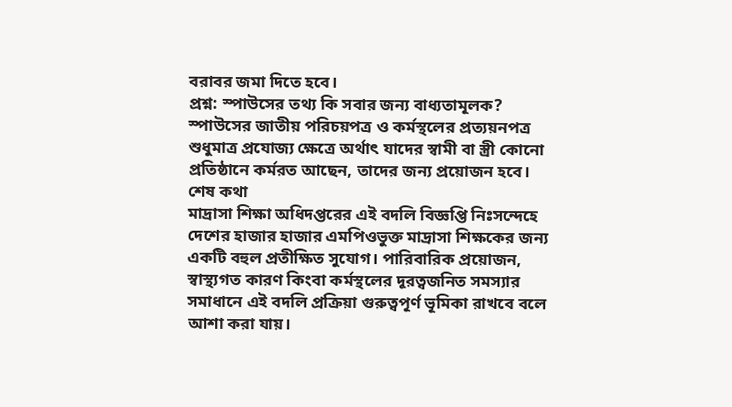বরাবর জমা দিতে হবে।
প্রশ্ন: স্পাউসের তথ্য কি সবার জন্য বাধ্যতামূলক?
স্পাউসের জাতীয় পরিচয়পত্র ও কর্মস্থলের প্রত্যয়নপত্র শুধুমাত্র প্রযোজ্য ক্ষেত্রে অর্থাৎ যাদের স্বামী বা স্ত্রী কোনো প্রতিষ্ঠানে কর্মরত আছেন, তাদের জন্য প্রয়োজন হবে।
শেষ কথা
মাদ্রাসা শিক্ষা অধিদপ্তরের এই বদলি বিজ্ঞপ্তি নিঃসন্দেহে দেশের হাজার হাজার এমপিওভুক্ত মাদ্রাসা শিক্ষকের জন্য একটি বহুল প্রতীক্ষিত সুযোগ। পারিবারিক প্রয়োজন, স্বাস্থ্যগত কারণ কিংবা কর্মস্থলের দূরত্বজনিত সমস্যার সমাধানে এই বদলি প্রক্রিয়া গুরুত্বপূর্ণ ভূমিকা রাখবে বলে আশা করা যায়।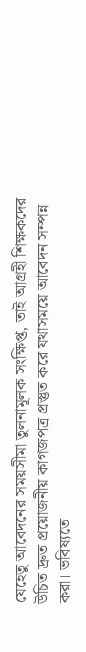যেহেতু আবেদনের সময়সীমা তুলনামূলক সংক্ষিপ্ত, তাই আগ্রহী শিক্ষকদের উচিত দ্রুত প্রয়োজনীয় কাগজপত্র প্রস্তুত করে যথাসময়ে আবেদন সম্পন্ন করা। ভবিষ্যতে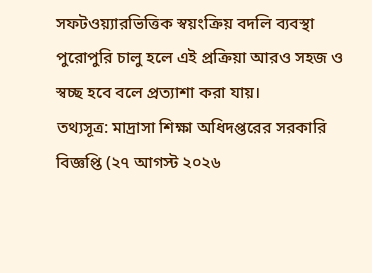সফটওয়্যারভিত্তিক স্বয়ংক্রিয় বদলি ব্যবস্থা পুরোপুরি চালু হলে এই প্রক্রিয়া আরও সহজ ও স্বচ্ছ হবে বলে প্রত্যাশা করা যায়।
তথ্যসূত্র: মাদ্রাসা শিক্ষা অধিদপ্তরের সরকারি বিজ্ঞপ্তি (২৭ আগস্ট ২০২৬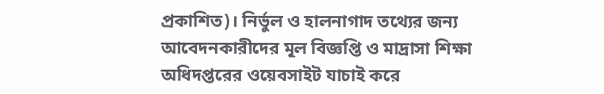প্রকাশিত)। নির্ভুল ও হালনাগাদ তথ্যের জন্য আবেদনকারীদের মূল বিজ্ঞপ্তি ও মাদ্রাসা শিক্ষা অধিদপ্তরের ওয়েবসাইট যাচাই করে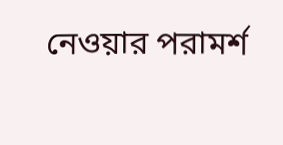নেওয়ার পরামর্শ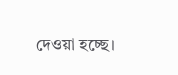দেওয়া হচ্ছে।